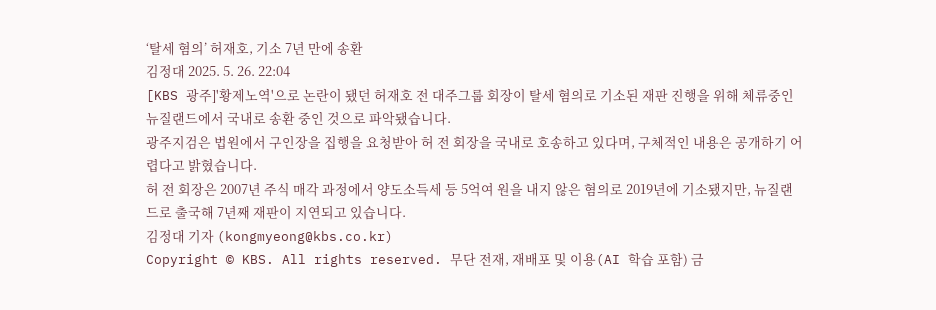‘탈세 혐의’ 허재호, 기소 7년 만에 송환
김정대 2025. 5. 26. 22:04
[KBS 광주]'황제노역'으로 논란이 됐던 허재호 전 대주그룹 회장이 탈세 혐의로 기소된 재판 진행을 위해 체류중인 뉴질랜드에서 국내로 송환 중인 것으로 파악됐습니다.
광주지검은 법원에서 구인장을 집행을 요청받아 허 전 회장을 국내로 호송하고 있다며, 구체적인 내용은 공개하기 어렵다고 밝혔습니다.
허 전 회장은 2007년 주식 매각 과정에서 양도소득세 등 5억여 원을 내지 않은 혐의로 2019년에 기소됐지만, 뉴질랜드로 출국해 7년째 재판이 지연되고 있습니다.
김정대 기자 (kongmyeong@kbs.co.kr)
Copyright © KBS. All rights reserved. 무단 전재, 재배포 및 이용(AI 학습 포함) 금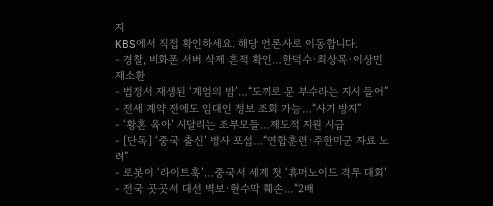지
KBS에서 직접 확인하세요. 해당 언론사로 이동합니다.
- 경찰, 비화폰 서버 삭제 흔적 확인…한덕수·최상목·이상민 재소환
- 법정서 재생된 ‘계엄의 밤’…“도끼로 문 부수라는 지시 들어”
- 전세 계약 전에도 임대인 정보 조회 가능…“사기 방지”
- ‘황혼 육아’ 시달리는 조부모들…제도적 지원 시급
- [단독] ‘중국 출신’ 병사 포섭…“연합훈련·주한미군 자료 노려”
- 로봇이 ‘라이트훅’…중국서 세계 첫 ‘휴머노이드 격투 대회’
- 전국 곳곳서 대선 벽보·현수막 훼손…“2배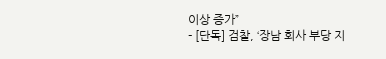이상 증가”
- [단독] 검찰, ‘장남 회사 부당 지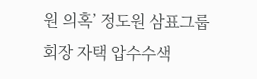원 의혹’ 정도원 삼표그룹 회장 자택 압수수색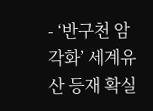- ‘반구천 암각화’ 세계유산 등재 확실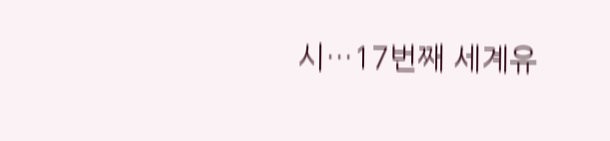시…17번째 세계유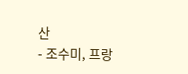산
- 조수미, 프랑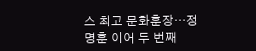스 최고 문화훈장…정명훈 이어 두 번째